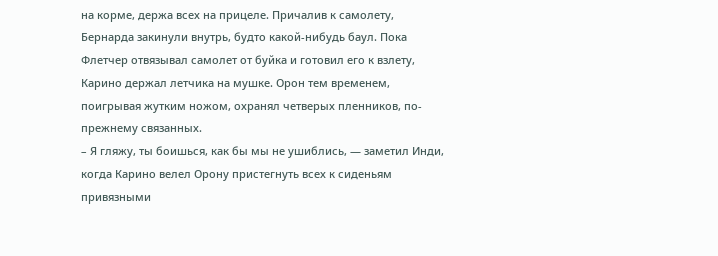на корме, держа всех на прицеле. Причалив к самолету, Бернарда закинули внутрь, будто какой-нибудь баул. Пока Флетчер отвязывал самолет от буйка и готовил его к взлету, Карино держал летчика на мушке. Орон тем временем, поигрывая жутким ножом, охранял четверых пленников, по-прежнему связанных.
– Я гляжу, ты боишься, как бы мы не ушиблись, — заметил Инди, когда Карино велел Орону пристегнуть всех к сиденьям привязными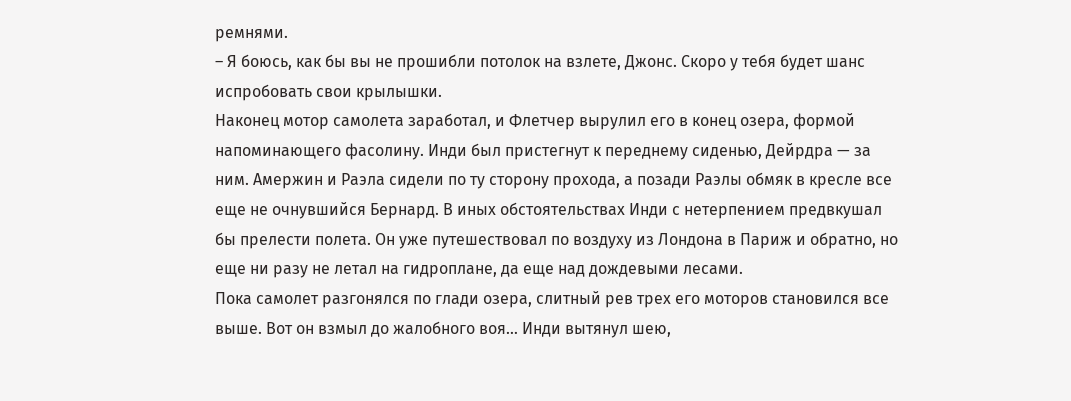ремнями.
– Я боюсь, как бы вы не прошибли потолок на взлете, Джонс. Скоро у тебя будет шанс испробовать свои крылышки.
Наконец мотор самолета заработал, и Флетчер вырулил его в конец озера, формой напоминающего фасолину. Инди был пристегнут к переднему сиденью, Дейрдра — за ним. Амержин и Раэла сидели по ту сторону прохода, а позади Раэлы обмяк в кресле все еще не очнувшийся Бернард. В иных обстоятельствах Инди с нетерпением предвкушал бы прелести полета. Он уже путешествовал по воздуху из Лондона в Париж и обратно, но еще ни разу не летал на гидроплане, да еще над дождевыми лесами.
Пока самолет разгонялся по глади озера, слитный рев трех его моторов становился все выше. Вот он взмыл до жалобного воя… Инди вытянул шею,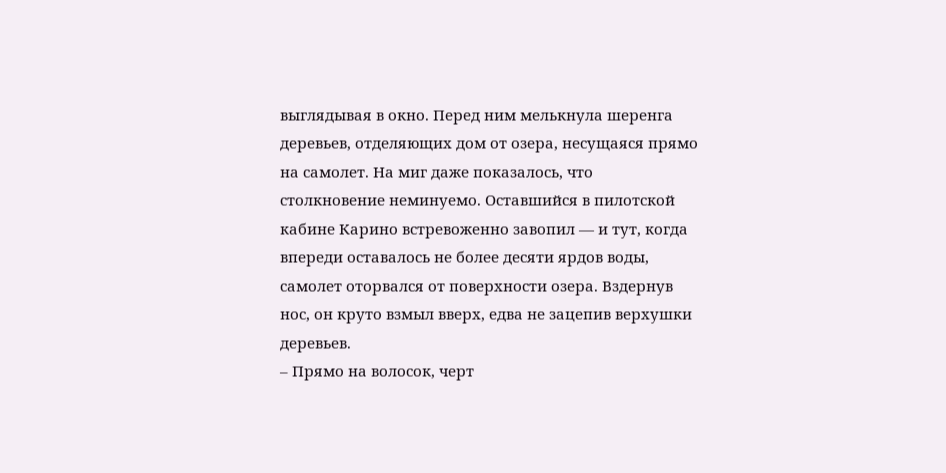выглядывая в окно. Перед ним мелькнула шеренга деревьев, отделяющих дом от озера, несущаяся прямо на самолет. На миг даже показалось, что столкновение неминуемо. Оставшийся в пилотской кабине Карино встревоженно завопил — и тут, когда впереди оставалось не более десяти ярдов воды, самолет оторвался от поверхности озера. Вздернув нос, он круто взмыл вверх, едва не зацепив верхушки деревьев.
– Прямо на волосок, черт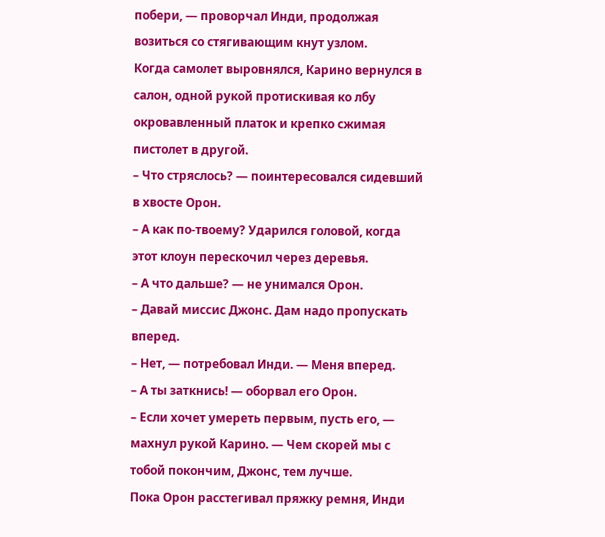побери, — проворчал Инди, продолжая возиться со стягивающим кнут узлом.
Когда самолет выровнялся, Карино вернулся в салон, одной рукой протискивая ко лбу окровавленный платок и крепко сжимая пистолет в другой.
– Что стряслось? — поинтересовался сидевший в хвосте Орон.
– А как по-твоему? Ударился головой, когда этот клоун перескочил через деревья.
– А что дальше? — не унимался Орон.
– Давай миссис Джонс. Дам надо пропускать вперед.
– Нет, — потребовал Инди. — Меня вперед.
– А ты заткнись! — оборвал его Орон.
– Если хочет умереть первым, пусть его, — махнул рукой Карино. — Чем скорей мы с тобой покончим, Джонс, тем лучше.
Пока Орон расстегивал пряжку ремня, Инди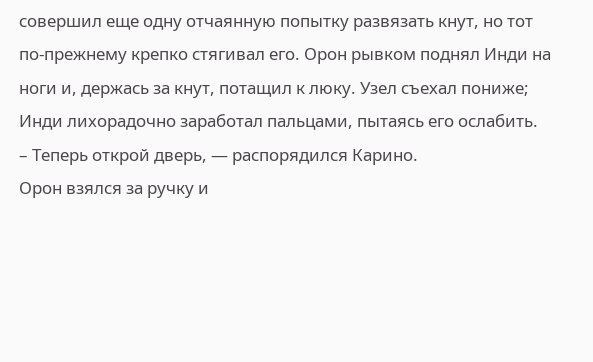совершил еще одну отчаянную попытку развязать кнут, но тот по-прежнему крепко стягивал его. Орон рывком поднял Инди на ноги и, держась за кнут, потащил к люку. Узел съехал пониже; Инди лихорадочно заработал пальцами, пытаясь его ослабить.
– Теперь открой дверь, — распорядился Карино.
Орон взялся за ручку и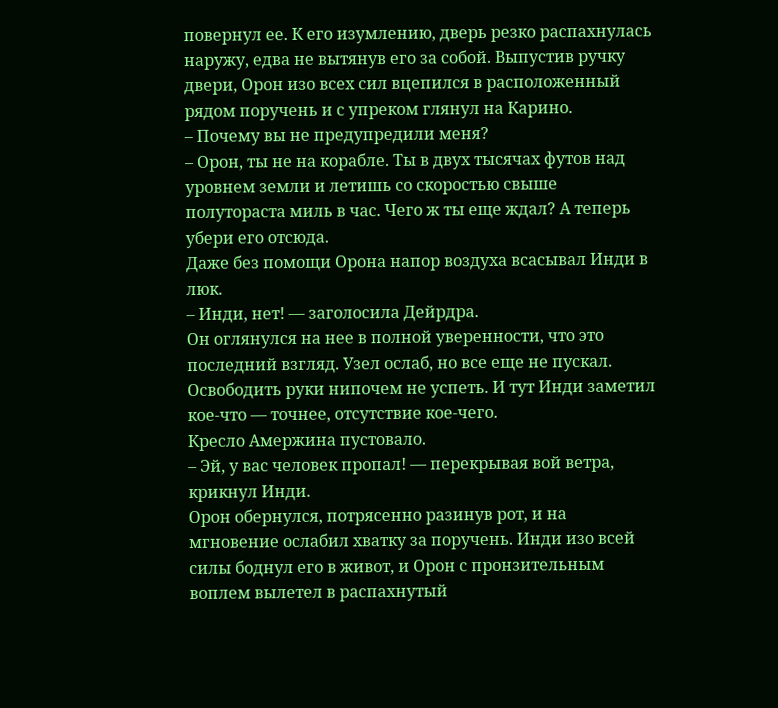повернул ее. К его изумлению, дверь резко распахнулась наружу, едва не вытянув его за собой. Выпустив ручку двери, Орон изо всех сил вцепился в расположенный рядом поручень и с упреком глянул на Карино.
– Почему вы не предупредили меня?
– Орон, ты не на корабле. Ты в двух тысячах футов над уровнем земли и летишь со скоростью свыше полутораста миль в час. Чего ж ты еще ждал? А теперь убери его отсюда.
Даже без помощи Орона напор воздуха всасывал Инди в люк.
– Инди, нет! — заголосила Дейрдра.
Он оглянулся на нее в полной уверенности, что это последний взгляд. Узел ослаб, но все еще не пускал. Освободить руки нипочем не успеть. И тут Инди заметил кое-что — точнее, отсутствие кое-чего.
Кресло Амержина пустовало.
– Эй, у вас человек пропал! — перекрывая вой ветра, крикнул Инди.
Орон обернулся, потрясенно разинув рот, и на мгновение ослабил хватку за поручень. Инди изо всей силы боднул его в живот, и Орон с пронзительным воплем вылетел в распахнутый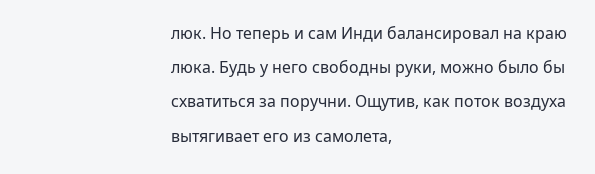люк. Но теперь и сам Инди балансировал на краю люка. Будь у него свободны руки, можно было бы схватиться за поручни. Ощутив, как поток воздуха вытягивает его из самолета,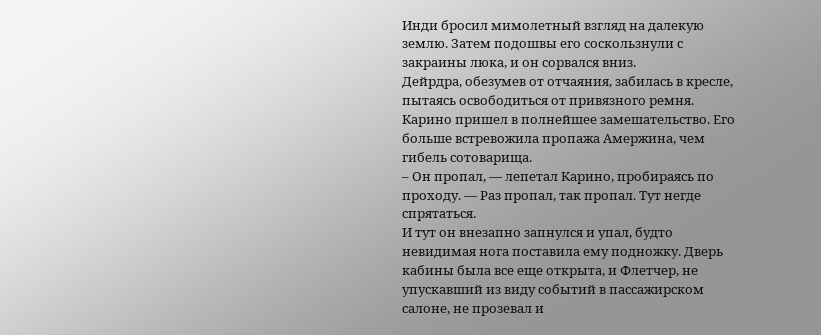Инди бросил мимолетный взгляд на далекую землю. Затем подошвы его соскользнули с закраины люка, и он сорвался вниз.
Дейрдра, обезумев от отчаяния, забилась в кресле, пытаясь освободиться от привязного ремня. Карино пришел в полнейшее замешательство. Его больше встревожила пропажа Амержина, чем гибель сотоварища.
– Он пропал, — лепетал Карино, пробираясь по проходу. — Раз пропал, так пропал. Тут негде спрятаться.
И тут он внезапно запнулся и упал, будто невидимая нога поставила ему подножку. Дверь кабины была все еще открыта, и Флетчер, не упускавший из виду событий в пассажирском салоне, не прозевал и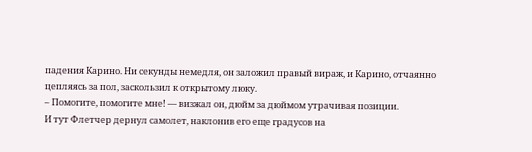падения Карино. Ни секунды немедля, он заложил правый вираж, и Карино, отчаянно цепляясь за пол, заскользил к открытому люку.
– Помогите, помогите мне! — визжал он, дюйм за дюймом утрачивая позиции.
И тут Флетчер дернул самолет, наклонив его еще градусов на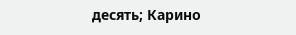десять; Карино